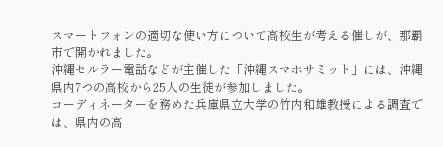スマートフォンの適切な使い方について高校生が考える催しが、那覇市で開かれました。
沖縄セルラー電話などが主催した「沖縄スマホサミット」には、沖縄県内7つの高校から25人の生徒が参加しました。
コーディネーターを務めた兵庫県立大学の竹内和雄教授による調査では、県内の高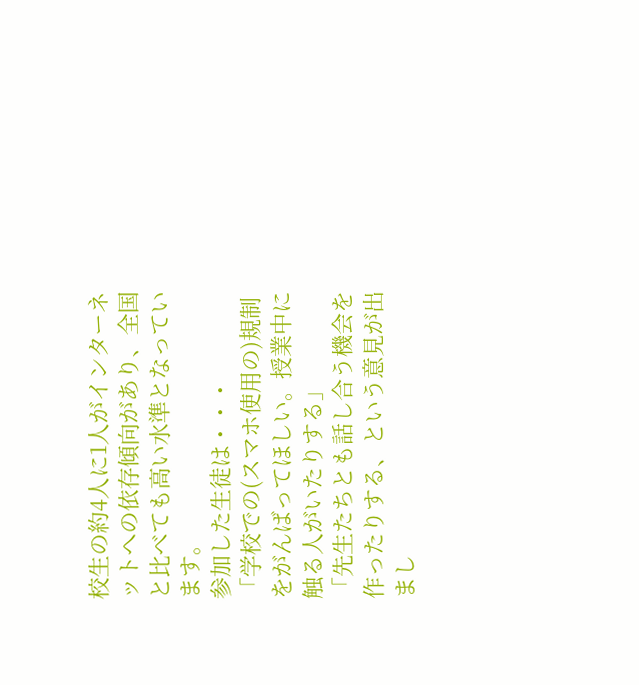校生の約4人に1人がインターネットへの依存傾向があり、全国と比べても高い水準となっています。
参加した生徒は・・・
「学校での(スマホ使用の)規制をがんばってほしい。授業中に触る人がいたりする」
「先生たちとも話し合う機会を作ったりする、という意見が出まし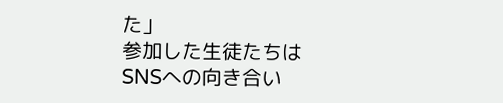た」
参加した生徒たちはSNSへの向き合い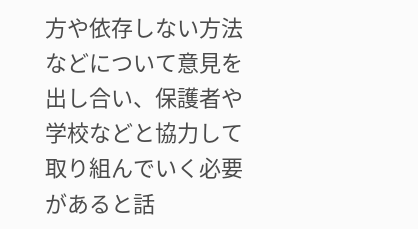方や依存しない方法などについて意見を出し合い、保護者や学校などと協力して取り組んでいく必要があると話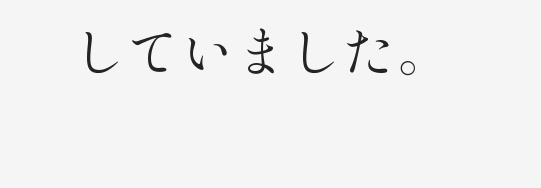していました。